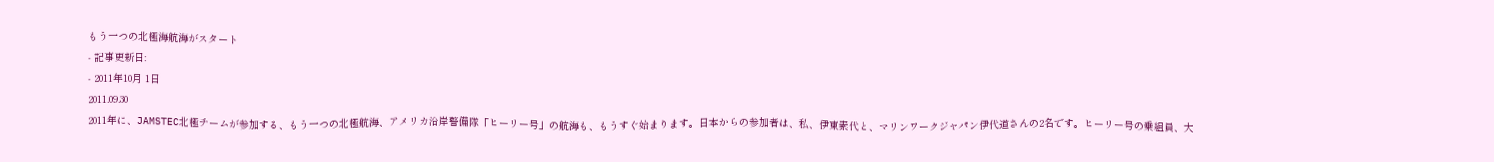もう一つの北極海航海がスタート
- 記事更新日:
- 2011年10月 1日
2011.09.30
2011年に、JAMSTEC北極チームが参加する、もう一つの北極航海、アメリカ沿岸警備隊「ヒーリー号」の航海も、もうすぐ始まります。日本からの参加者は、私、伊東素代と、マリンワークジャパン伊代道さんの2名です。ヒーリー号の乗組員、大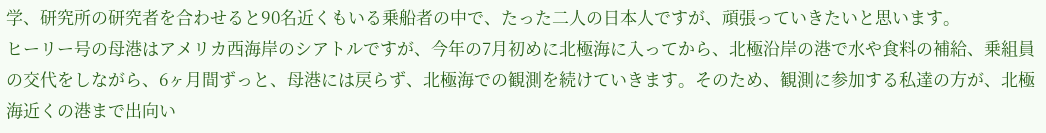学、研究所の研究者を合わせると90名近くもいる乗船者の中で、たった二人の日本人ですが、頑張っていきたいと思います。
ヒーリー号の母港はアメリカ西海岸のシアトルですが、今年の7月初めに北極海に入ってから、北極沿岸の港で水や食料の補給、乗組員の交代をしながら、6ヶ月間ずっと、母港には戻らず、北極海での観測を続けていきます。そのため、観測に参加する私達の方が、北極海近くの港まで出向い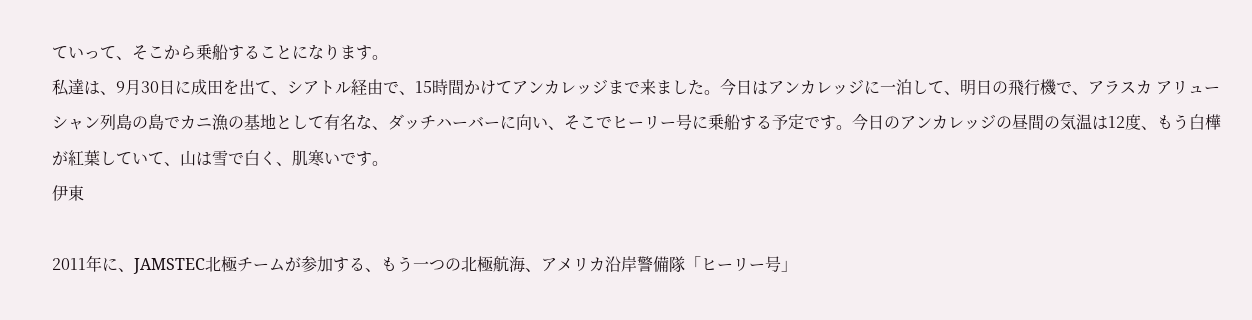ていって、そこから乗船することになります。
私達は、9月30日に成田を出て、シアトル経由で、15時間かけてアンカレッジまで来ました。今日はアンカレッジに一泊して、明日の飛行機で、アラスカ アリューシャン列島の島でカニ漁の基地として有名な、ダッチハーバーに向い、そこでヒーリー号に乗船する予定です。今日のアンカレッジの昼間の気温は12度、もう白樺が紅葉していて、山は雪で白く、肌寒いです。
伊東

2011年に、JAMSTEC北極チームが参加する、もう一つの北極航海、アメリカ沿岸警備隊「ヒーリー号」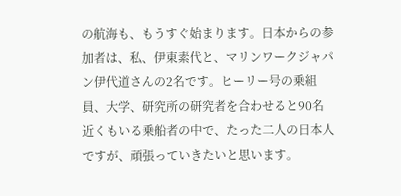の航海も、もうすぐ始まります。日本からの参加者は、私、伊東素代と、マリンワークジャパン伊代道さんの2名です。ヒーリー号の乗組員、大学、研究所の研究者を合わせると90名近くもいる乗船者の中で、たった二人の日本人ですが、頑張っていきたいと思います。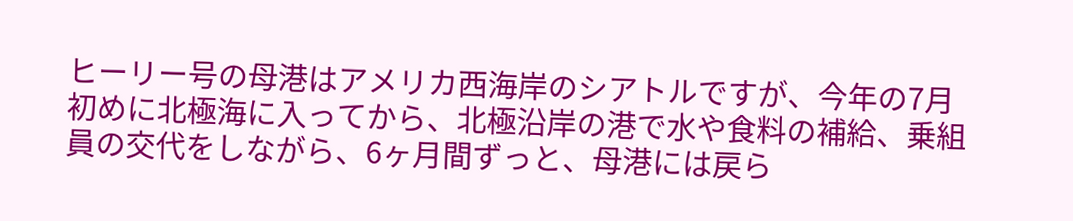ヒーリー号の母港はアメリカ西海岸のシアトルですが、今年の7月初めに北極海に入ってから、北極沿岸の港で水や食料の補給、乗組員の交代をしながら、6ヶ月間ずっと、母港には戻ら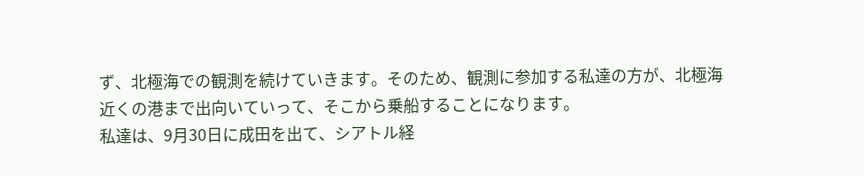ず、北極海での観測を続けていきます。そのため、観測に参加する私達の方が、北極海近くの港まで出向いていって、そこから乗船することになります。
私達は、9月30日に成田を出て、シアトル経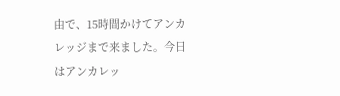由で、15時間かけてアンカレッジまで来ました。今日はアンカレッ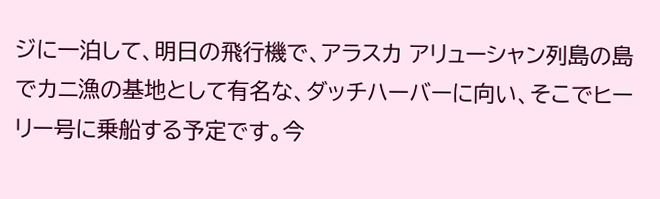ジに一泊して、明日の飛行機で、アラスカ アリューシャン列島の島でカニ漁の基地として有名な、ダッチハーバーに向い、そこでヒーリー号に乗船する予定です。今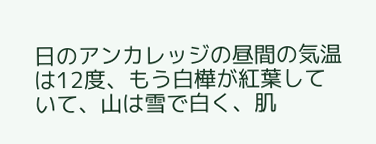日のアンカレッジの昼間の気温は12度、もう白樺が紅葉していて、山は雪で白く、肌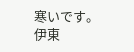寒いです。
伊東